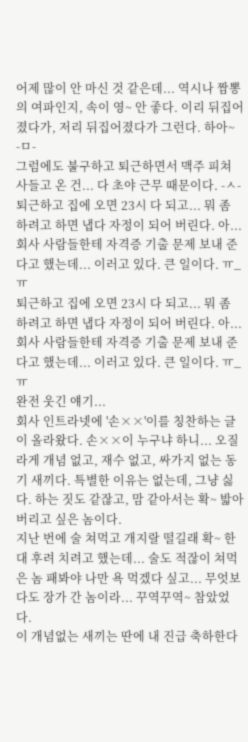어제 많이 안 마신 것 같은데... 역시나 짬뽕의 여파인지, 속이 영~ 안 좋다. 이리 뒤집어졌다가, 저리 뒤집어졌다가 그런다. 하아~ -ㅁ-
그럼에도 불구하고 퇴근하면서 맥주 피쳐 사들고 온 건... 다 초야 근무 때문이다. -ㅅ-
퇴근하고 집에 오면 23시 다 되고... 뭐 좀 하려고 하면 냅다 자정이 되어 버린다. 아... 회사 사람들한테 자격증 기출 문제 보내 준다고 했는데... 이러고 있다. 큰 일이다. ㅠ_ㅠ
퇴근하고 집에 오면 23시 다 되고... 뭐 좀 하려고 하면 냅다 자정이 되어 버린다. 아... 회사 사람들한테 자격증 기출 문제 보내 준다고 했는데... 이러고 있다. 큰 일이다. ㅠ_ㅠ
완전 웃긴 얘기...
회사 인트라넷에 '손××'이를 칭찬하는 글이 올라왔다. 손××이 누구냐 하니... 오질라게 개념 없고, 재수 없고, 싸가지 없는 동기 새끼다. 특별한 이유는 없는데, 그냥 싫다. 하는 짓도 같잖고, 맘 같아서는 확~ 밟아 버리고 싶은 놈이다.
지난 번에 술 쳐먹고 개지랄 떨길래 확~ 한 대 후려 치려고 했는데... 술도 적잖이 쳐먹은 놈 패봐야 나만 욕 먹겠다 싶고... 무엇보다도 장가 간 놈이라... 꾸역꾸역~ 참았었다.
이 개념없는 새끼는 딴에 내 진급 축하한다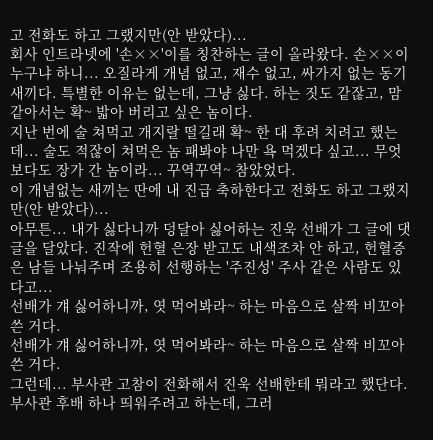고 전화도 하고 그랬지만(안 받았다)...
회사 인트라넷에 '손××'이를 칭찬하는 글이 올라왔다. 손××이 누구냐 하니... 오질라게 개념 없고, 재수 없고, 싸가지 없는 동기 새끼다. 특별한 이유는 없는데, 그냥 싫다. 하는 짓도 같잖고, 맘 같아서는 확~ 밟아 버리고 싶은 놈이다.
지난 번에 술 쳐먹고 개지랄 떨길래 확~ 한 대 후려 치려고 했는데... 술도 적잖이 쳐먹은 놈 패봐야 나만 욕 먹겠다 싶고... 무엇보다도 장가 간 놈이라... 꾸역꾸역~ 참았었다.
이 개념없는 새끼는 딴에 내 진급 축하한다고 전화도 하고 그랬지만(안 받았다)...
아무튼... 내가 싫다니까 덩달아 싫어하는 진욱 선배가 그 글에 댓글을 달았다. 진작에 헌혈 은장 받고도 내색조차 안 하고, 헌혈증은 남들 나눠주며 조용히 선행하는 '주진성' 주사 같은 사람도 있다고...
선배가 걔 싫어하니까, 엿 먹어봐라~ 하는 마음으로 살짝 비꼬아 쓴 거다.
선배가 걔 싫어하니까, 엿 먹어봐라~ 하는 마음으로 살짝 비꼬아 쓴 거다.
그런데... 부사관 고참이 전화해서 진욱 선배한테 뭐라고 했단다. 부사관 후배 하나 띄워주려고 하는데, 그러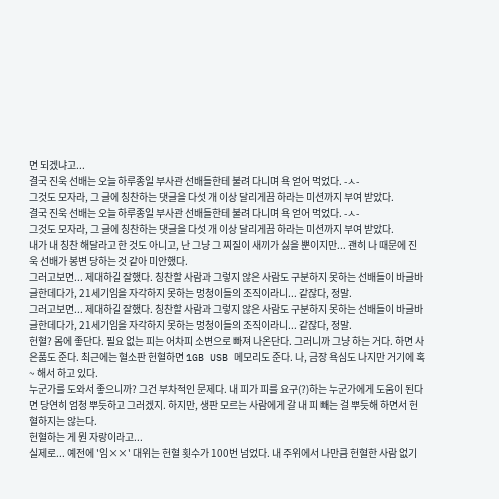면 되겠냐고...
결국 진욱 선배는 오늘 하루종일 부사관 선배들한테 불려 다니며 욕 얻어 먹었다. -ㅅ-
그것도 모자라, 그 글에 칭찬하는 댓글을 다섯 개 이상 달리게끔 하라는 미션까지 부여 받았다.
결국 진욱 선배는 오늘 하루종일 부사관 선배들한테 불려 다니며 욕 얻어 먹었다. -ㅅ-
그것도 모자라, 그 글에 칭찬하는 댓글을 다섯 개 이상 달리게끔 하라는 미션까지 부여 받았다.
내가 내 칭찬 해달라고 한 것도 아니고, 난 그냥 그 찌질이 새끼가 싫을 뿐이지만... 괜히 나 때문에 진욱 선배가 봉변 당하는 것 같아 미안했다.
그러고보면... 제대하길 잘했다. 칭찬할 사람과 그렇지 않은 사람도 구분하지 못하는 선배들이 바글바글한데다가, 21세기임을 자각하지 못하는 멍청이들의 조직이라니... 같잖다, 정말.
그러고보면... 제대하길 잘했다. 칭찬할 사람과 그렇지 않은 사람도 구분하지 못하는 선배들이 바글바글한데다가, 21세기임을 자각하지 못하는 멍청이들의 조직이라니... 같잖다, 정말.
헌혈? 몸에 좋단다. 필요 없는 피는 어차피 소변으로 빠져 나온단다. 그러니까 그냥 하는 거다. 하면 사은품도 준다. 최근에는 혈소판 헌혈하면 1GB USB 메모리도 준다. 나, 금장 욕심도 나지만 거기에 혹~ 해서 하고 있다.
누군가를 도와서 좋으니까? 그건 부차적인 문제다. 내 피가 피를 요구(?)하는 누군가에게 도움이 된다면 당연히 엄청 뿌듯하고 그러겠지. 하지만, 생판 모르는 사람에게 갈 내 피 빼는 걸 뿌듯해 하면서 헌혈하지는 않는다.
헌혈하는 게 뭔 자랑이라고...
실제로... 예전에 '임××' 대위는 헌혈 횟수가 100번 넘었다. 내 주위에서 나만큼 헌혈한 사람 없기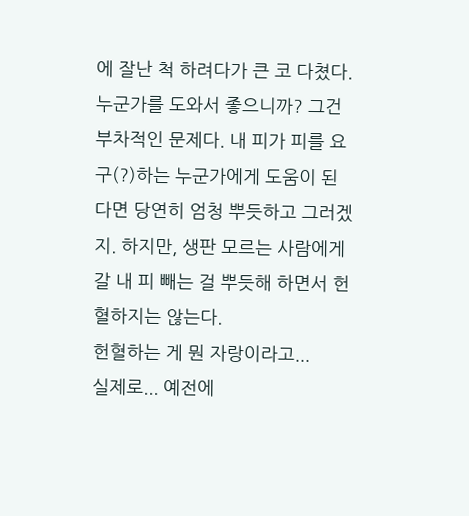에 잘난 척 하려다가 큰 코 다쳤다.
누군가를 도와서 좋으니까? 그건 부차적인 문제다. 내 피가 피를 요구(?)하는 누군가에게 도움이 된다면 당연히 엄청 뿌듯하고 그러겠지. 하지만, 생판 모르는 사람에게 갈 내 피 빼는 걸 뿌듯해 하면서 헌혈하지는 않는다.
헌혈하는 게 뭔 자랑이라고...
실제로... 예전에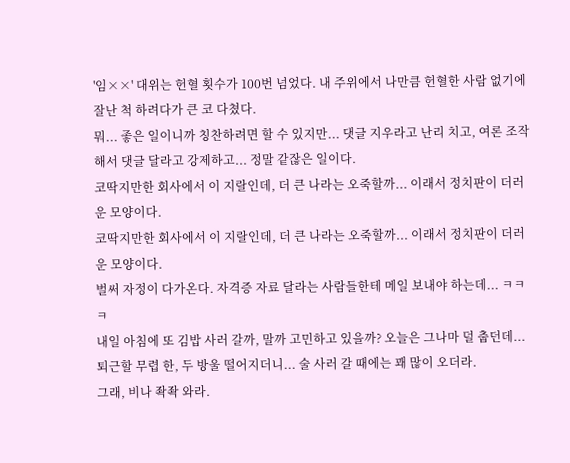'임××' 대위는 헌혈 횟수가 100번 넘었다. 내 주위에서 나만큼 헌혈한 사람 없기에 잘난 척 하려다가 큰 코 다쳤다.
뭐... 좋은 일이니까 칭찬하려면 할 수 있지만... 댓글 지우라고 난리 치고, 여론 조작해서 댓글 달라고 강제하고... 정말 같잖은 일이다.
코딱지만한 회사에서 이 지랄인데, 더 큰 나라는 오죽할까... 이래서 정치판이 더러운 모양이다.
코딱지만한 회사에서 이 지랄인데, 더 큰 나라는 오죽할까... 이래서 정치판이 더러운 모양이다.
벌써 자정이 다가온다. 자격증 자료 달라는 사람들한테 메일 보내야 하는데... ㅋㅋㅋ
내일 아침에 또 김밥 사러 갈까, 말까 고민하고 있을까? 오늘은 그나마 덜 춥던데... 퇴근할 무렵 한, 두 방울 떨어지더니... 술 사러 갈 때에는 꽤 많이 오더라.
그래, 비나 좍좍 와라.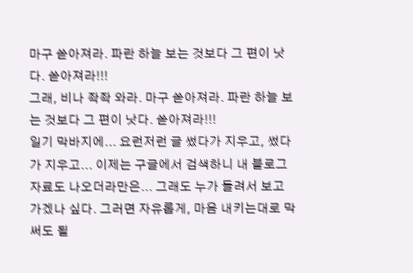마구 쏟아져라. 파란 하늘 보는 것보다 그 편이 낫다. 쏟아져라!!!
그래, 비나 좍좍 와라. 마구 쏟아져라. 파란 하늘 보는 것보다 그 편이 낫다. 쏟아져라!!!
일기 막바지에... 요런저런 글 썼다가 지우고, 썼다가 지우고... 이제는 구글에서 검색하니 내 블로그 자료도 나오더라만은... 그래도 누가 들려서 보고 가겠나 싶다. 그러면 자유롭게, 마음 내키는대로 막 써도 될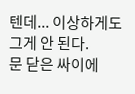텐데... 이상하게도 그게 안 된다.
문 닫은 싸이에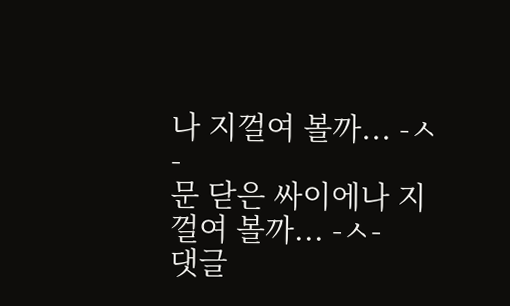나 지껄여 볼까... -ㅅ-
문 닫은 싸이에나 지껄여 볼까... -ㅅ-
댓글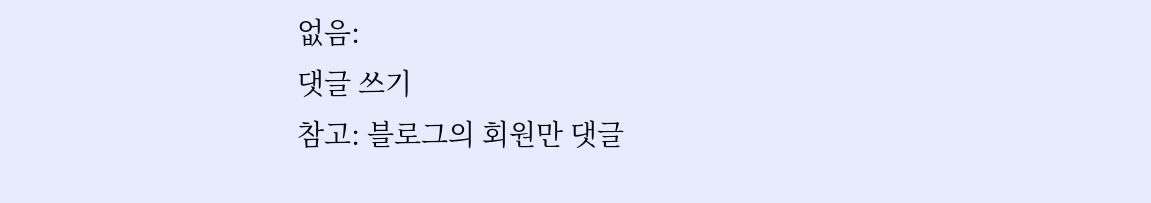없음:
댓글 쓰기
참고: 블로그의 회원만 댓글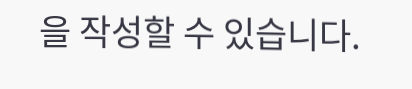을 작성할 수 있습니다.